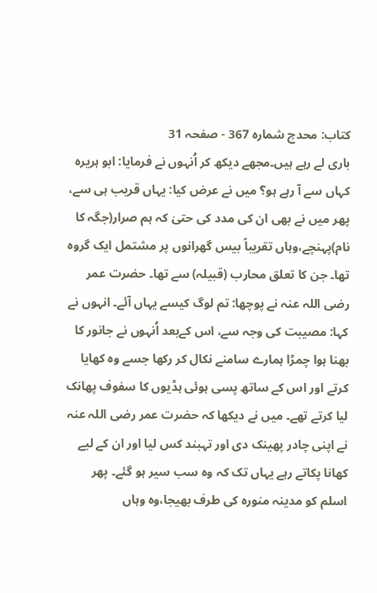کتاب: محدچ شمارہ 367 - صفحہ 31
باری لے رہے ہیں۔مجھے دیکھ کر اُنہوں نے فرمایا: ابو ہریرہ کہاں سے آ رہے ہو؟ میں نے عرض کیا: یہاں قریب ہی سے، پھر میں نے بھی ان کی مدد کی حتیٰ کہ ہم صرار(جگہ کا نام)پہنچے،وہاں تقریباً بیس گھرانوں پر مشتمل ایک گروہ تھا۔ جن کا تعلق محارب (قبیلہ) سے تھا۔ حضرت عمر رضی اللہ عنہ نے پوچھا: تم لوگ کیسے یہاں آئے۔ انہوں نے کہا: مصیبت کی وجہ سے، اس کےبعد اُنہوں نے جانور کا بھنا ہوا چمڑا ہمارے سامنے نکال کر رکھا جسے وہ کھایا کرتے اور اس کے ساتھ پسی ہوئی ہڈیوں کا سفوف پھانک لیا کرتے تھے۔ میں نے دیکھا کہ حضرت عمر رضی اللہ عنہ نے اپنی چادر پھینک دی اور تہبند کس لیا اور ان کے لیے کھانا پکاتے رہے یہاں تک کہ وہ سب سیر ہو گئے۔ پھر اسلم کو مدینہ منورہ کی طرف بھیجا،وہ وہاں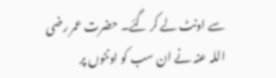سے اونٹ لے کر گئے۔ حضرت عمر رضی اللہ عنہ نے ان سب کو اونٹوں پر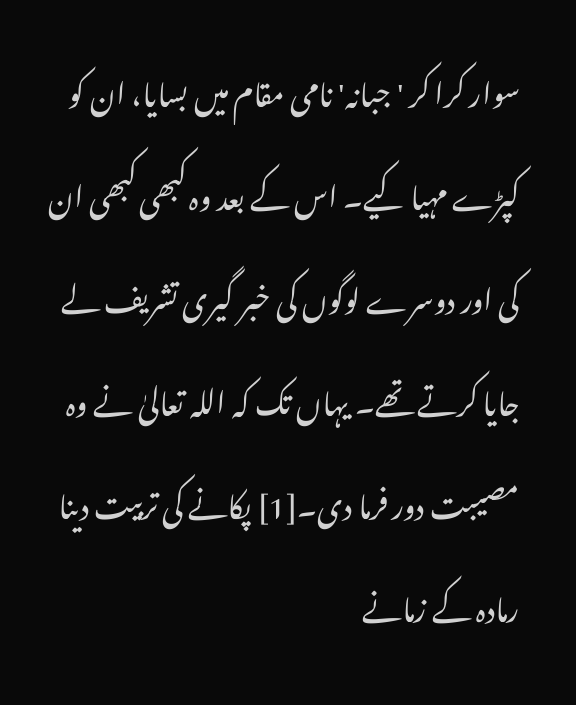سوار کرا کر 'جبانہ' نامی مقام میں بسایا، ان کو کپڑے مہیا کیے۔ اس کے بعد وہ کبھی کبھی ان کی اور دوسرے لوگوں کی خبر گیری تشریف لے جایا کرتے تھے۔ یہاں تک کہ اللہ تعالیٰ نے وہ مصیبت دور فرما دی۔[1] پکانے کی تربیت دینا رمادہ کے زمانے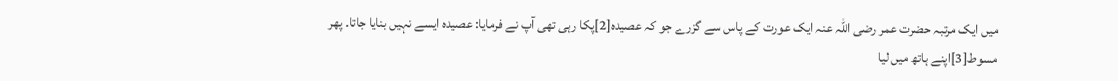میں ایک مرتبہ حضرت عمر رضی اللہ عنہ ایک عورت کے پاس سے گزرے جو کہ عصیده[2]پکا رہی تھی آپ نے فرمایا: عصیدہ ایسے نہیں بنایا جاتا۔ پھر مسوط[3]اپنے ہاتھ میں لیا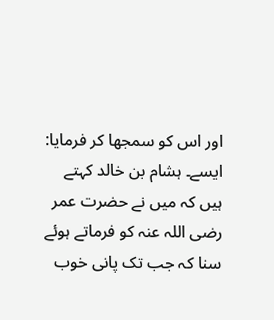اور اس کو سمجھا کر فرمایا: ایسے۔ ہشام بن خالد کہتے ہیں کہ میں نے حضرت عمر رضی اللہ عنہ کو فرماتے ہوئے سنا کہ جب تک پانی خوب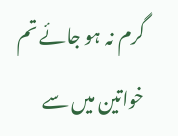گرم نہ ہو جائے تم خواتین میں سے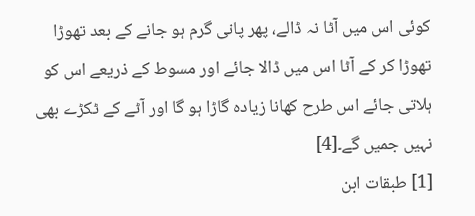کوئی اس میں آٹا نہ ڈالے، پھر پانی گرم ہو جانے کے بعد تھوڑا تھوڑا کر کے آٹا اس میں ڈالا جائے اور مسوط کے ذریعے اس کو ہلاتی جائے اس طرح کھانا زیادہ گاڑا ہو گا اور آٹے کے ٹکڑے بھی نہیں جمیں گے۔[4]
[1] طبقات ابن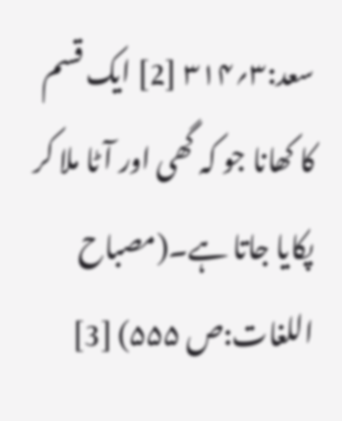سعد:۳؍۳۱۴ [2] ایک قسم کا کھانا جو کہ گھی اور آٹا ملا کر پکایا جاتا ہے۔(مصباح اللغات:ص ۵۵۵) [3]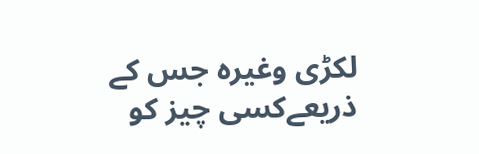لکڑی وغیرہ جس کے ذریعےکسی چیز کو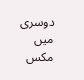دوسری میں مكس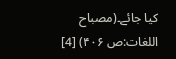کیا جائے۔(مصباح اللغات:ص ۴۰۶) [4]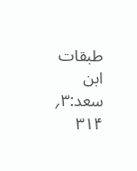طبقات ابن سعد:۳؍ ۳۱۴